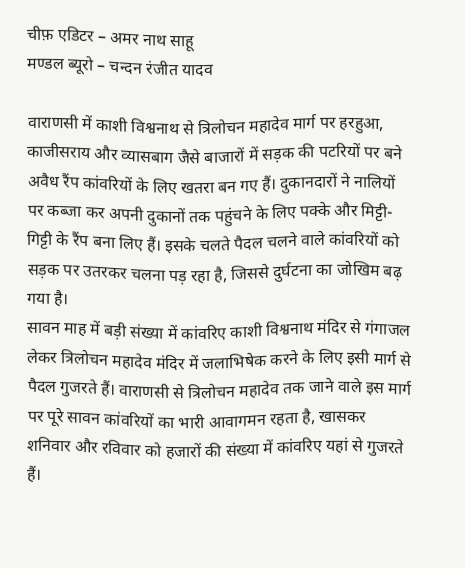चीफ़ एडिटर – अमर नाथ साहू
मण्डल ब्यूरो – चन्दन रंजीत यादव

वाराणसी में काशी विश्वनाथ से त्रिलोचन महादेव मार्ग पर हरहुआ, काजीसराय और व्यासबाग जैसे बाजारों में सड़क की पटरियों पर बने अवैध रैंप कांवरियों के लिए खतरा बन गए हैं। दुकानदारों ने नालियों पर कब्जा कर अपनी दुकानों तक पहुंचने के लिए पक्के और मिट्टी-गिट्टी के रैंप बना लिए हैं। इसके चलते पैदल चलने वाले कांवरियों को सड़क पर उतरकर चलना पड़ रहा है, जिससे दुर्घटना का जोखिम बढ़ गया है।
सावन माह में बड़ी संख्या में कांवरिए काशी विश्वनाथ मंदिर से गंगाजल लेकर त्रिलोचन महादेव मंदिर में जलाभिषेक करने के लिए इसी मार्ग से पैदल गुजरते हैं। वाराणसी से त्रिलोचन महादेव तक जाने वाले इस मार्ग पर पूरे सावन कांवरियों का भारी आवागमन रहता है, खासकर शनिवार और रविवार को हजारों की संख्या में कांवरिए यहां से गुजरते हैं।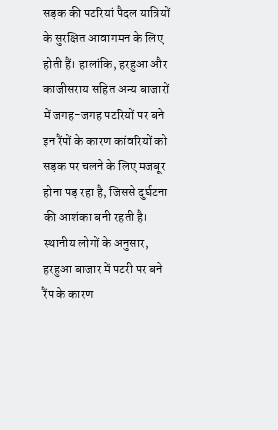सड़क की पटरियां पैदल यात्रियों के सुरक्षित आवागमन के लिए होती हैं। हालांकि, हरहुआ और काजीसराय सहित अन्य बाजारों में जगह-जगह पटरियों पर बने इन रैंपों के कारण कांवरियों को सड़क पर चलने के लिए मजबूर होना पड़ रहा है, जिससे दुर्घटना की आशंका बनी रहती है।
स्थानीय लोगों के अनुसार, हरहुआ बाजार में पटरी पर बने रैंप के कारण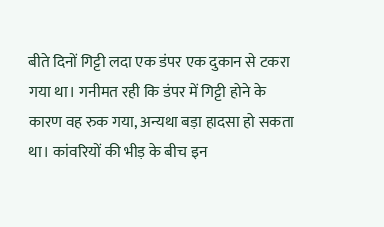बीते दिनों गिट्टी लदा एक डंपर एक दुकान से टकरा गया था। गनीमत रही कि डंपर में गिट्टी होने के कारण वह रुक गया, अन्यथा बड़ा हादसा हो सकता था। कांवरियों की भीड़ के बीच इन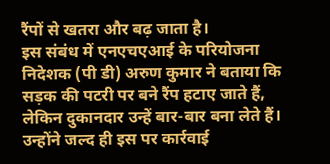रैंपों से खतरा और बढ़ जाता है।
इस संबंध में एनएचएआई के परियोजना निदेशक (पी डी) अरुण कुमार ने बताया कि सड़क की पटरी पर बने रैंप हटाए जाते हैं, लेकिन दुकानदार उन्हें बार-बार बना लेते हैं। उन्होंने जल्द ही इस पर कार्रवाई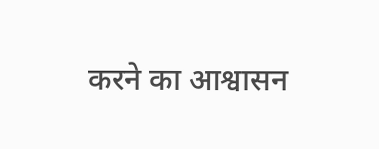करने का आश्वासन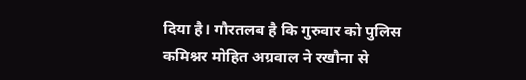दिया है। गौरतलब है कि गुरुवार को पुलिस कमिश्नर मोहित अग्रवाल ने रखौना से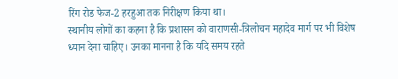रिंग रोड फेज-2 हरहुआ तक निरीक्षण किया था।
स्थानीय लोगों का कहना है कि प्रशासन को वाराणसी-त्रिलोचन महादेव मार्ग पर भी विशेष ध्यान देना चाहिए। उनका मानना है कि यदि समय रहते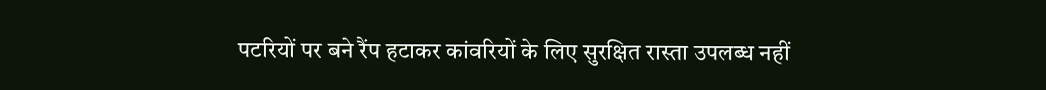पटरियों पर बने रैंप हटाकर कांवरियों के लिए सुरक्षित रास्ता उपलब्ध नहीं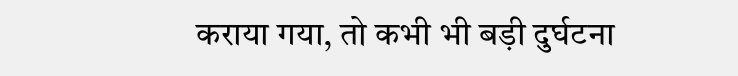कराया गया, तो कभी भी बड़ी दुर्घटना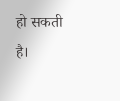हो सकती है।